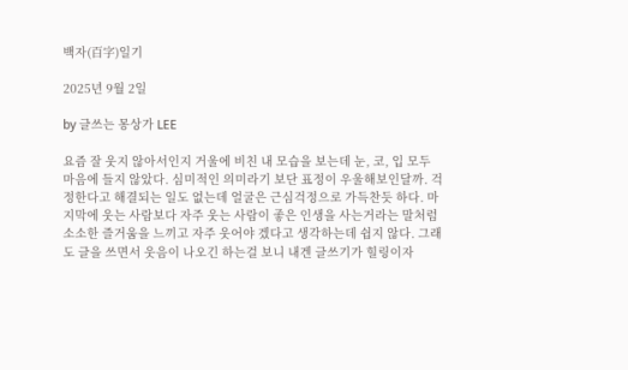백자(百字)일기

2025년 9월 2일

by 글쓰는 몽상가 LEE

요즘 잘 웃지 않아서인지 거울에 비친 내 모습을 보는데 눈, 코, 입 모두 마음에 들지 않았다. 심미적인 의미라기 보단 표정이 우울해보인달까. 걱정한다고 해결되는 일도 없는데 얼굴은 근심걱정으로 가득찬듯 하다. 마지막에 웃는 사람보다 자주 웃는 사람이 좋은 인생을 사는거라는 말처럼 소소한 즐거움을 느끼고 자주 웃어야 겠다고 생각하는데 쉽지 않다. 그래도 글을 쓰면서 웃음이 나오긴 하는걸 보니 내겐 글쓰기가 힐링이자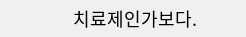치료제인가보다.